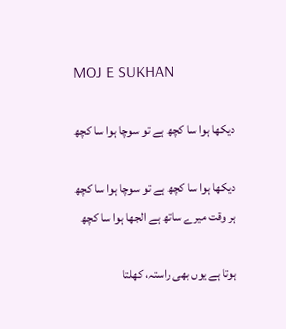MOJ E SUKHAN

دیکھا ہوا سا کچھ ہے تو سوچا ہوا سا کچھ

دیکھا ہوا سا کچھ ہے تو سوچا ہوا سا کچھ
ہر وقت میرے ساتھ ہے الجھا ہوا سا کچھ

ہوتا ہے یوں بھی راستہ، کھلتا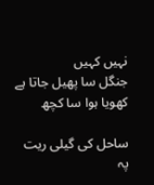نہیں کہیں
جنگل سا پھیل جاتا ہے کھویا ہوا سا کچھ

ساحل کی گیلی ریت پہ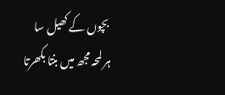بچوں کے کھیل سا
ہر لمحہ مجھ میں بنتا بکھرتا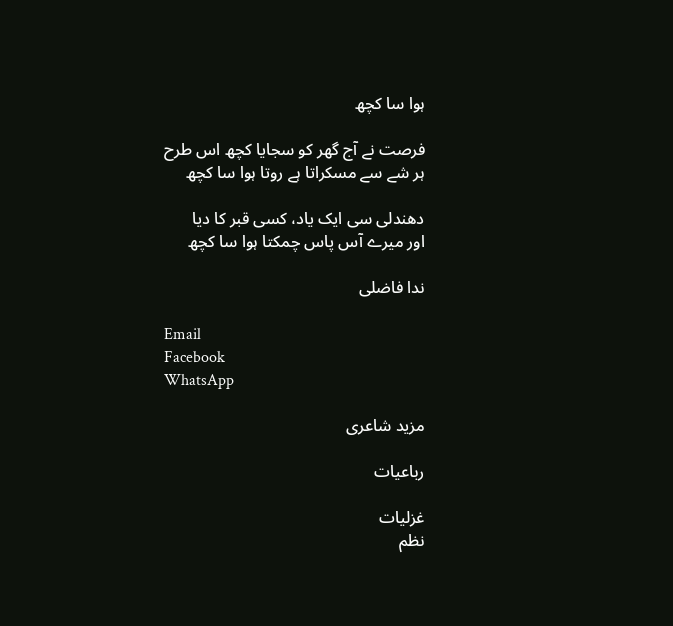ہوا سا کچھ

فرصت نے آج گھر کو سجایا کچھ اس طرح
ہر شے سے مسکراتا ہے روتا ہوا سا کچھ

دھندلی سی ایک یاد، کسی قبر کا دیا
اور میرے آس پاس چمکتا ہوا سا کچھ

ندا فاضلی

Email
Facebook
WhatsApp

مزید شاعری

رباعیات

غزلیات
نظم